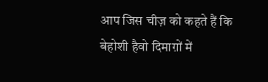आप जिस चीज़ को कहते हैं कि बेहोशी हैवो दिमाग़ों में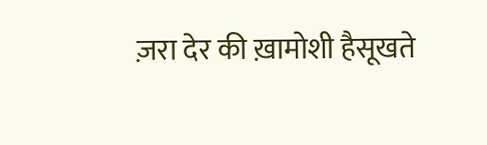ज़रा देर की ख़ामोशी हैसूखते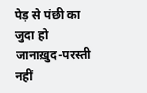पेड़ से पंछी का जुदा हो जानाख़ुद-परस्ती नहीं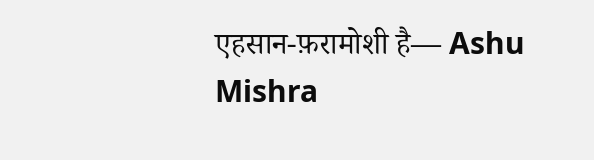एहसान-फ़रामोशी है— Ashu Mishra